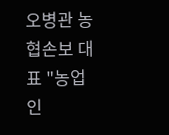오병관 농협손보 대표 "농업인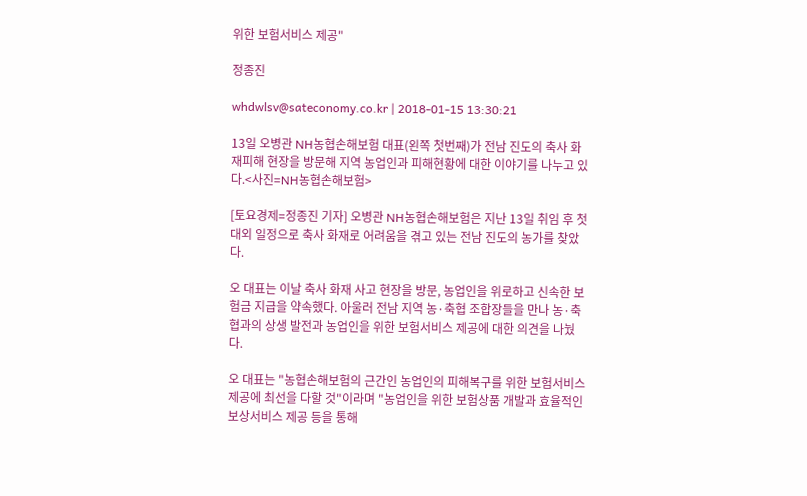위한 보험서비스 제공"

정종진

whdwlsv@sateconomy.co.kr | 2018-01-15 13:30:21

13일 오병관 NH농협손해보험 대표(왼쪽 첫번째)가 전남 진도의 축사 화재피해 현장을 방문해 지역 농업인과 피해현황에 대한 이야기를 나누고 있다.<사진=NH농협손해보험>

[토요경제=정종진 기자] 오병관 NH농협손해보험은 지난 13일 취임 후 첫 대외 일정으로 축사 화재로 어려움을 겪고 있는 전남 진도의 농가를 찾았다.

오 대표는 이날 축사 화재 사고 현장을 방문, 농업인을 위로하고 신속한 보험금 지급을 약속했다. 아울러 전남 지역 농·축협 조합장들을 만나 농·축협과의 상생 발전과 농업인을 위한 보험서비스 제공에 대한 의견을 나눴다.

오 대표는 "농협손해보험의 근간인 농업인의 피해복구를 위한 보험서비스 제공에 최선을 다할 것"이라며 "농업인을 위한 보험상품 개발과 효율적인 보상서비스 제공 등을 통해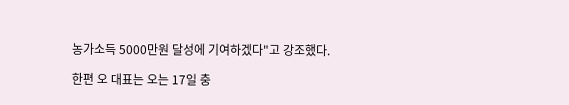농가소득 5000만원 달성에 기여하겠다"고 강조했다.

한편 오 대표는 오는 17일 충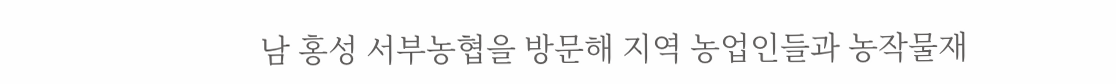남 홍성 서부농협을 방문해 지역 농업인들과 농작물재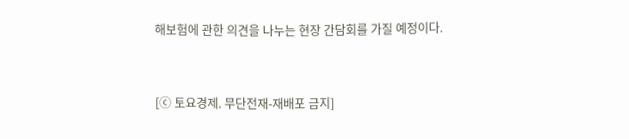해보험에 관한 의견을 나누는 현장 간담회를 가질 예정이다.


[ⓒ 토요경제. 무단전재-재배포 금지]